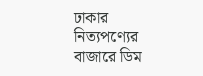ঢাকার নিত্যপণ্যের বাজারে ডিম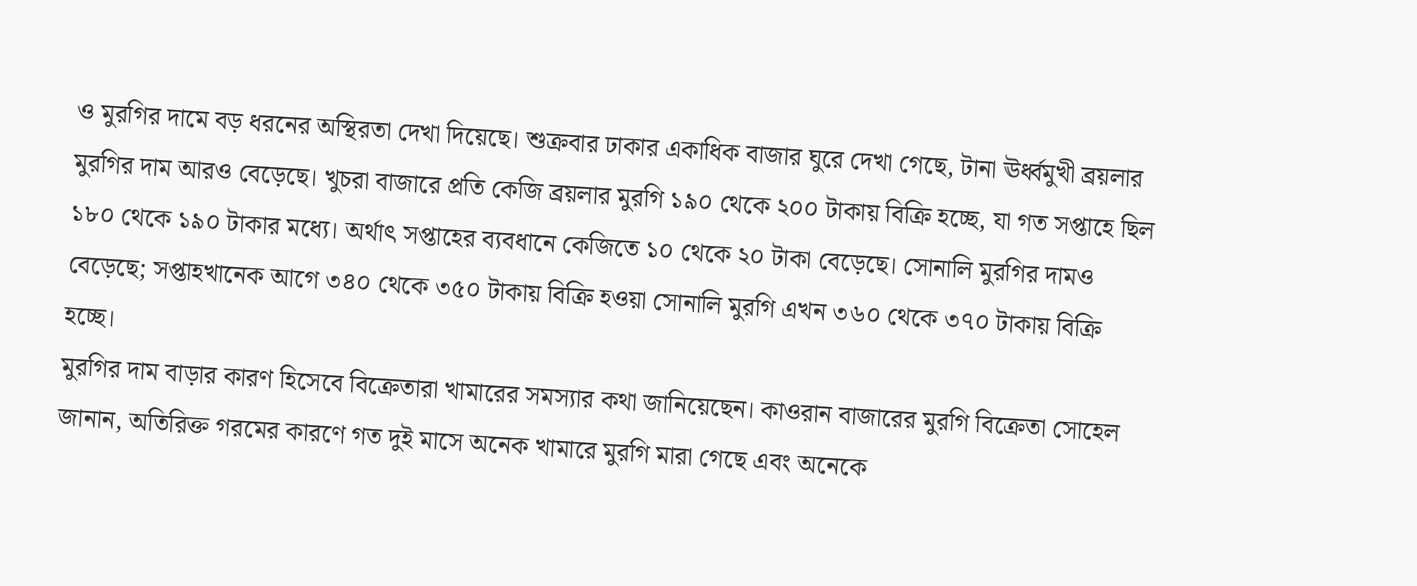ও মুরগির দামে বড় ধরনের অস্থিরতা দেখা দিয়েছে। শুক্রবার ঢাকার একাধিক বাজার ঘুরে দেখা গেছে, টানা ঊর্ধ্বমুখী ব্রয়লার মুরগির দাম আরও বেড়েছে। খুচরা বাজারে প্রতি কেজি ব্রয়লার মুরগি ১৯০ থেকে ২০০ টাকায় বিক্রি হচ্ছে, যা গত সপ্তাহে ছিল ১৮০ থেকে ১৯০ টাকার মধ্যে। অর্থাৎ সপ্তাহের ব্যবধানে কেজিতে ১০ থেকে ২০ টাকা বেড়েছে। সোনালি মুরগির দামও বেড়েছে; সপ্তাহখানেক আগে ৩৪০ থেকে ৩৫০ টাকায় বিক্রি হওয়া সোনালি মুরগি এখন ৩৬০ থেকে ৩৭০ টাকায় বিক্রি হচ্ছে।
মুরগির দাম বাড়ার কারণ হিসেবে বিক্রেতারা খামারের সমস্যার কথা জানিয়েছেন। কাওরান বাজারের মুরগি বিক্রেতা সোহেল জানান, অতিরিক্ত গরমের কারণে গত দুই মাসে অনেক খামারে মুরগি মারা গেছে এবং অনেকে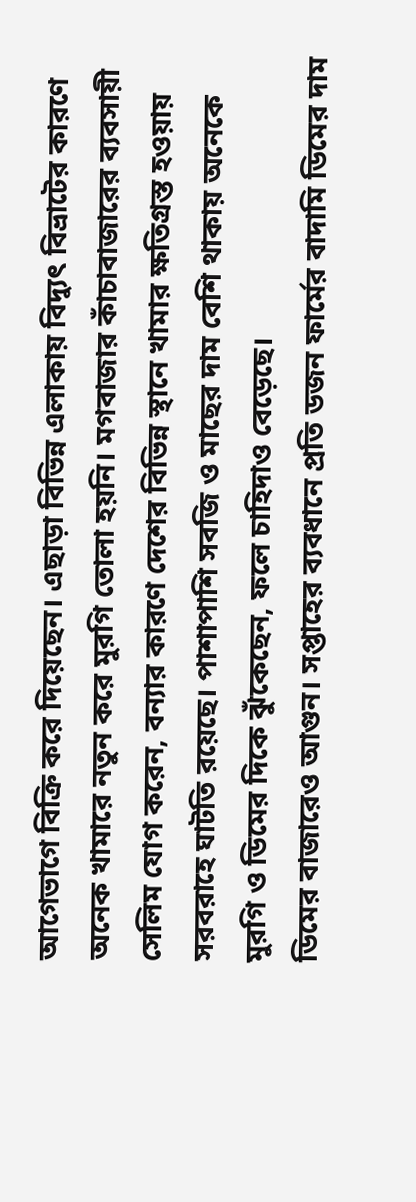আগেভাগে বিক্রি করে দিয়েছেন। এছাড়া বিভিন্ন এলাকায় বিদ্যুৎ বিভ্রাটের কারণে অনেক খামারে নতুন করে মুরগি তোলা হয়নি। মগবাজার কাঁচাবাজারের ব্যবসায়ী সেলিম যোগ করেন, বন্যার কারণে দেশের বিভিন্ন স্থানে খামার ক্ষতিগ্রস্ত হওয়ায় সরবরাহে ঘাটতি রয়েছে। পাশাপাশি সবজি ও মাছের দাম বেশি থাকায় অনেকে মুরগি ও ডিমের দিকে ঝুঁকেছেন, ফলে চাহিদাও বেড়েছে।
ডিমের বাজারেও আগুন। সপ্তাহের ব্যবধানে প্রতি ডজন ফার্মের বাদামি ডিমের দাম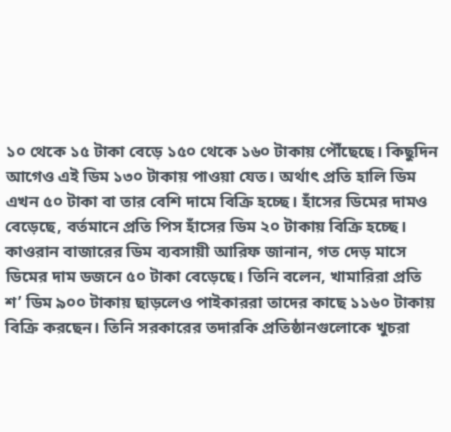১০ থেকে ১৫ টাকা বেড়ে ১৫০ থেকে ১৬০ টাকায় পৌঁছেছে। কিছুদিন আগেও এই ডিম ১৩০ টাকায় পাওয়া যেত। অর্থাৎ প্রতি হালি ডিম এখন ৫০ টাকা বা তার বেশি দামে বিক্রি হচ্ছে। হাঁসের ডিমের দামও বেড়েছে, বর্তমানে প্রতি পিস হাঁসের ডিম ২০ টাকায় বিক্রি হচ্ছে।
কাওরান বাজারের ডিম ব্যবসায়ী আরিফ জানান, গত দেড় মাসে ডিমের দাম ডজনে ৫০ টাকা বেড়েছে। তিনি বলেন, খামারিরা প্রতি শ’ ডিম ৯০০ টাকায় ছাড়লেও পাইকাররা তাদের কাছে ১১৬০ টাকায় বিক্রি করছেন। তিনি সরকারের তদারকি প্রতিষ্ঠানগুলোকে খুচরা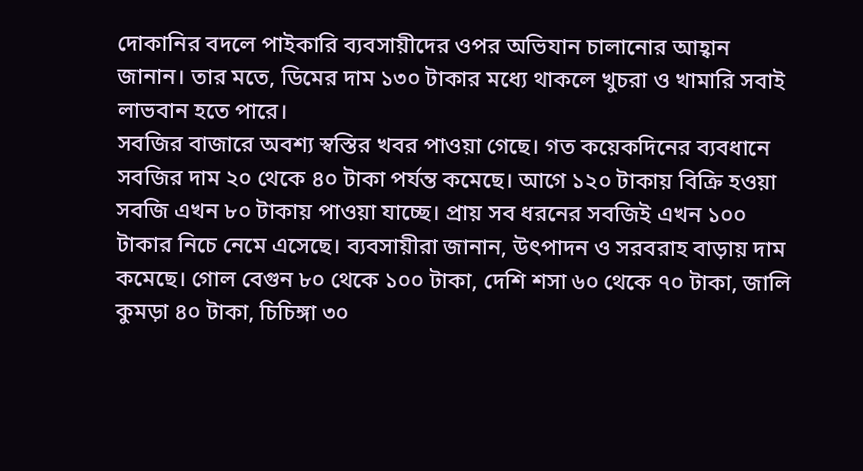দোকানির বদলে পাইকারি ব্যবসায়ীদের ওপর অভিযান চালানোর আহ্বান জানান। তার মতে, ডিমের দাম ১৩০ টাকার মধ্যে থাকলে খুচরা ও খামারি সবাই লাভবান হতে পারে।
সবজির বাজারে অবশ্য স্বস্তির খবর পাওয়া গেছে। গত কয়েকদিনের ব্যবধানে সবজির দাম ২০ থেকে ৪০ টাকা পর্যন্ত কমেছে। আগে ১২০ টাকায় বিক্রি হওয়া সবজি এখন ৮০ টাকায় পাওয়া যাচ্ছে। প্রায় সব ধরনের সবজিই এখন ১০০ টাকার নিচে নেমে এসেছে। ব্যবসায়ীরা জানান, উৎপাদন ও সরবরাহ বাড়ায় দাম কমেছে। গোল বেগুন ৮০ থেকে ১০০ টাকা, দেশি শসা ৬০ থেকে ৭০ টাকা, জালি কুমড়া ৪০ টাকা, চিচিঙ্গা ৩০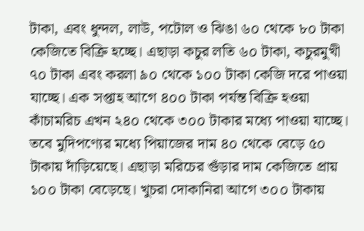টাকা, এবং ধুন্দল, লাউ, পটোল ও ঝিঙা ৬০ থেকে ৮০ টাকা কেজিতে বিক্রি হচ্ছে। এছাড়া কচুর লতি ৬০ টাকা, কচুরমুখী ৭০ টাকা এবং করলা ৯০ থেকে ১০০ টাকা কেজি দরে পাওয়া যাচ্ছে। এক সপ্তাহ আগে ৪০০ টাকা পর্যন্ত বিক্রি হওয়া কাঁচামরিচ এখন ২৪০ থেকে ৩০০ টাকার মধ্যে পাওয়া যাচ্ছে।
তবে মুদিপণ্যের মধ্যে পিয়াজের দাম ৪০ থেকে বেড়ে ৫০ টাকায় দাঁড়িয়েছে। এছাড়া মরিচের গুঁড়ার দাম কেজিতে প্রায় ১০০ টাকা বেড়েছে। খুচরা দোকানিরা আগে ৩০০ টাকায়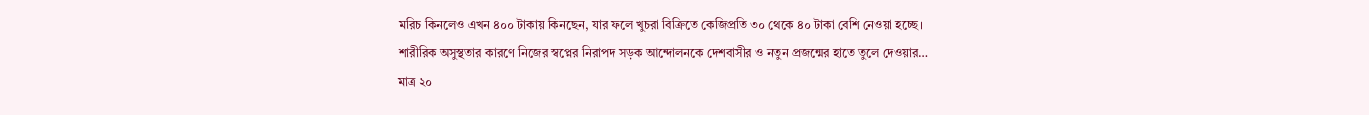মরিচ কিনলেও এখন ৪০০ টাকায় কিনছেন, যার ফলে খুচরা বিক্রিতে কেজিপ্রতি ৩০ থেকে ৪০ টাকা বেশি নেওয়া হচ্ছে।
শারীরিক অসুস্থতার কারণে নিজের স্বপ্নের নিরাপদ সড়ক আন্দোলনকে দেশবাসীর ও নতুন প্রজন্মের হাতে তুলে দেওয়ার…
মাত্র ২০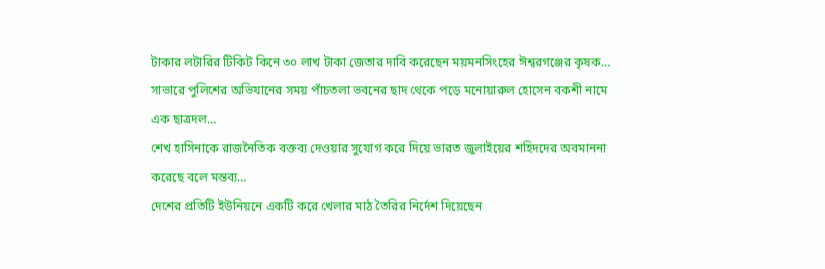টাকার লটারির টিকিট কিনে ৩০ লাখ টাকা জেতার দাবি করেছেন ময়মনসিংহের ঈশ্বরগঞ্জের কৃষক…
সাভারে পুলিশের অভিযানের সময় পাঁচতলা ভবনের ছাদ থেকে পড়ে মনোয়ারুল হোসেন বকশী নামে এক ছাত্রদল…
শেখ হাসিনাকে রাজনৈতিক বক্তব্য দেওয়ার সুযোগ করে দিয়ে ভারত জুলাইয়ের শহিদদের অবমাননা করেছে বলে মন্তব্য…
দেশের প্রতিটি ইউনিয়নে একটি করে খেলার মাঠ তৈরির নির্দেশ দিয়েছেন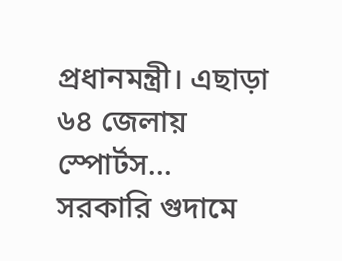প্রধানমন্ত্রী। এছাড়া ৬৪ জেলায় স্পোর্টস…
সরকারি গুদামে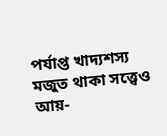পর্যাপ্ত খাদ্যশস্য মজুত থাকা সত্ত্বেও আয়-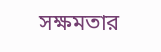সক্ষমতার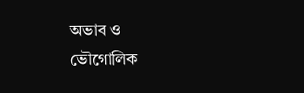অভাব ও ভৌগোলিক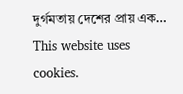দুর্গমতায় দেশের প্রায় এক…
This website uses cookies.